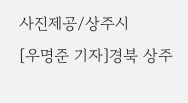사진제공/상주시
[우명준 기자]경북 상주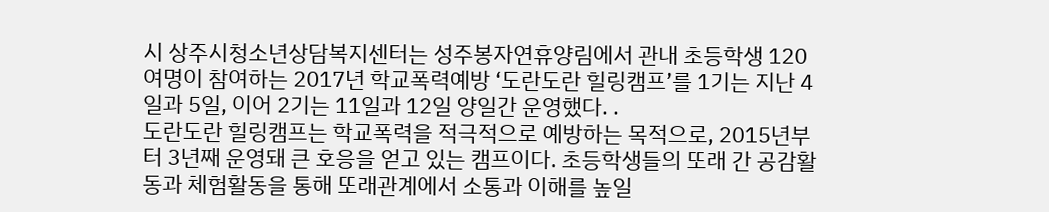시 상주시청소년상담복지센터는 성주봉자연휴양림에서 관내 초등학생 120여명이 참여하는 2017년 학교폭력예방 ‘도란도란 힐링캠프’를 1기는 지난 4일과 5일, 이어 2기는 11일과 12일 양일간 운영했다. .
도란도란 힐링캠프는 학교폭력을 적극적으로 예방하는 목적으로, 2015년부터 3년째 운영돼 큰 호응을 얻고 있는 캠프이다. 초등학생들의 또래 간 공감활동과 체험활동을 통해 또래관계에서 소통과 이해를 높일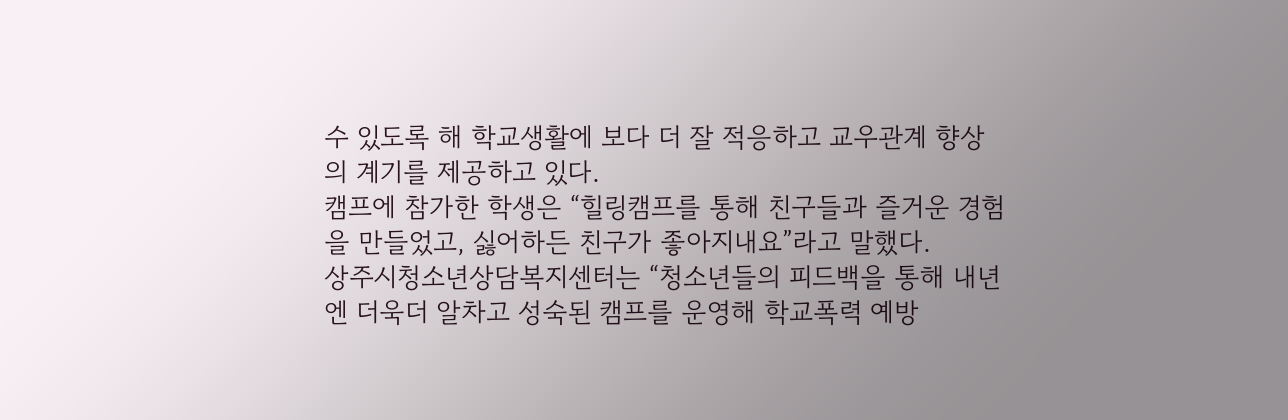수 있도록 해 학교생활에 보다 더 잘 적응하고 교우관계 향상의 계기를 제공하고 있다.
캠프에 참가한 학생은 “힐링캠프를 통해 친구들과 즐거운 경험을 만들었고, 싫어하든 친구가 좋아지내요”라고 말했다.
상주시청소년상담복지센터는 “청소년들의 피드백을 통해 내년엔 더욱더 알차고 성숙된 캠프를 운영해 학교폭력 예방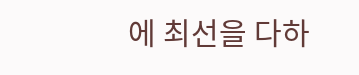에 최선을 다하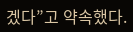겠다”고 약속했다.